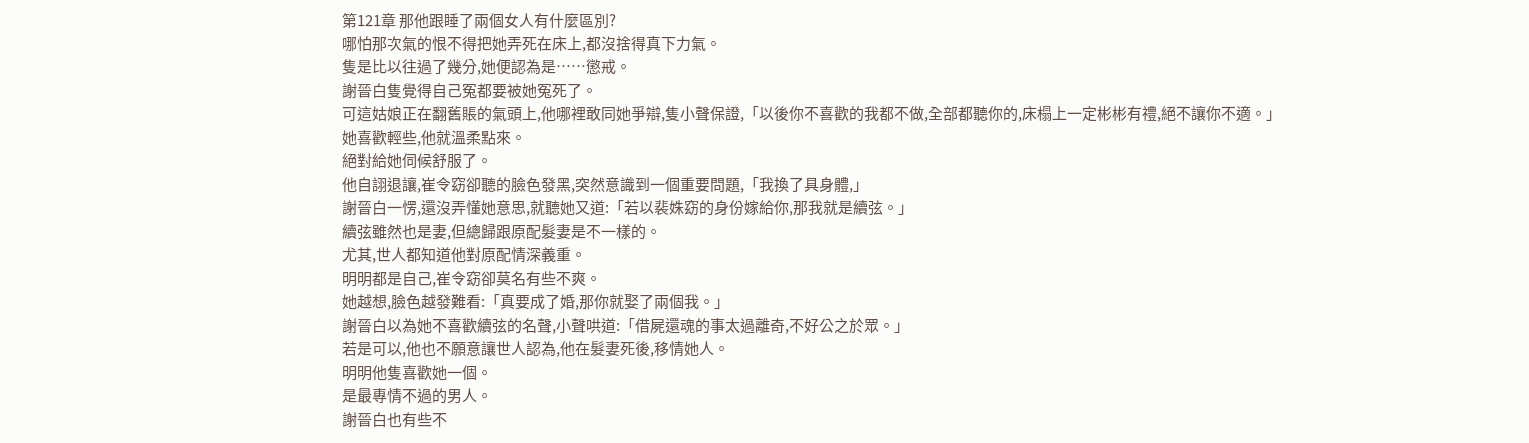第121章 那他跟睡了兩個女人有什麼區別?
哪怕那次氣的恨不得把她弄死在床上,都沒捨得真下力氣。
隻是比以往過了幾分,她便認為是……懲戒。
謝晉白隻覺得自己冤都要被她冤死了。
可這姑娘正在翻舊賬的氣頭上,他哪裡敢同她爭辯,隻小聲保證,「以後你不喜歡的我都不做,全部都聽你的,床榻上一定彬彬有禮,絕不讓你不適。」
她喜歡輕些,他就溫柔點來。
絕對給她伺候舒服了。
他自詡退讓,崔令窈卻聽的臉色發黑,突然意識到一個重要問題,「我換了具身體,」
謝晉白一愣,還沒弄懂她意思,就聽她又道:「若以裴姝窈的身份嫁給你,那我就是續弦。」
續弦雖然也是妻,但總歸跟原配髮妻是不一樣的。
尤其,世人都知道他對原配情深義重。
明明都是自己,崔令窈卻莫名有些不爽。
她越想,臉色越發難看:「真要成了婚,那你就娶了兩個我。」
謝晉白以為她不喜歡續弦的名聲,小聲哄道:「借屍還魂的事太過離奇,不好公之於眾。」
若是可以,他也不願意讓世人認為,他在髮妻死後,移情她人。
明明他隻喜歡她一個。
是最專情不過的男人。
謝晉白也有些不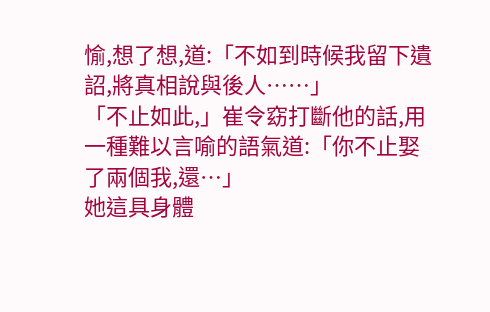愉,想了想,道:「不如到時候我留下遺詔,將真相說與後人……」
「不止如此,」崔令窈打斷他的話,用一種難以言喻的語氣道:「你不止娶了兩個我,還…」
她這具身體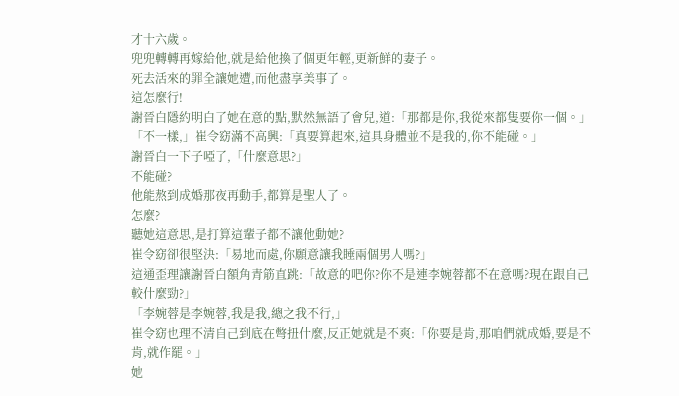才十六歲。
兜兜轉轉再嫁給他,就是給他換了個更年輕,更新鮮的妻子。
死去活來的罪全讓她遭,而他盡享美事了。
這怎麼行!
謝晉白隱約明白了她在意的點,默然無語了會兒,道:「那都是你,我從來都隻要你一個。」
「不一樣,」崔令窈滿不高興:「真要算起來,這具身體並不是我的,你不能碰。」
謝晉白一下子啞了,「什麼意思?」
不能碰?
他能熬到成婚那夜再動手,都算是聖人了。
怎麼?
聽她這意思,是打算這輩子都不讓他動她?
崔令窈卻很堅決:「易地而處,你願意讓我睡兩個男人嗎?」
這通歪理讓謝晉白額角青筋直跳:「故意的吧你?你不是連李婉蓉都不在意嗎?現在跟自己較什麼勁?」
「李婉蓉是李婉蓉,我是我,總之我不行,」
崔令窈也理不清自己到底在彆扭什麼,反正她就是不爽:「你要是肯,那咱們就成婚,要是不肯,就作罷。」
她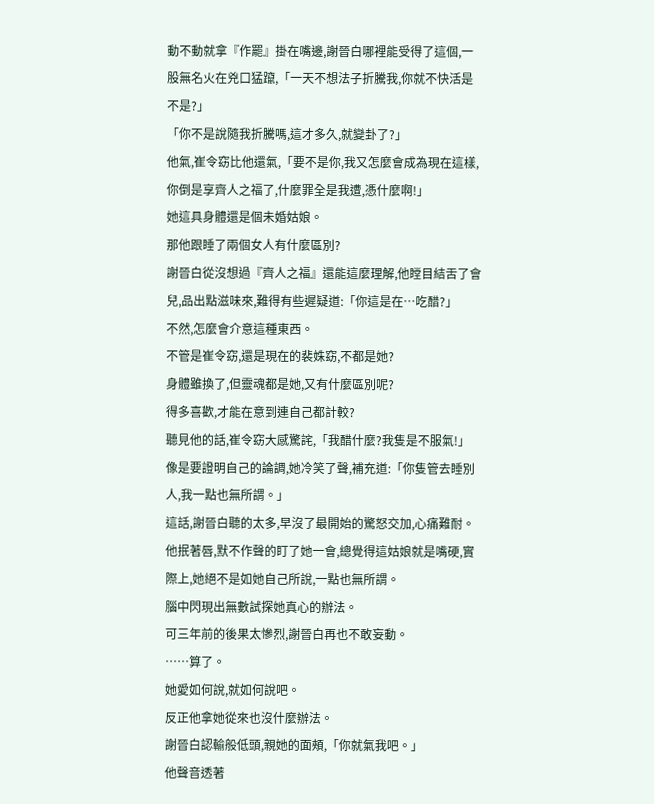動不動就拿『作罷』掛在嘴邊,謝晉白哪裡能受得了這個,一股無名火在兇口猛躥,「一天不想法子折騰我,你就不快活是不是?」
「你不是說隨我折騰嗎,這才多久,就變卦了?」
他氣,崔令窈比他還氣,「要不是你,我又怎麼會成為現在這樣,你倒是享齊人之福了,什麼罪全是我遭,憑什麼啊!」
她這具身體還是個未婚姑娘。
那他跟睡了兩個女人有什麼區別?
謝晉白從沒想過『齊人之福』還能這麼理解,他瞠目結舌了會兒,品出點滋味來,難得有些遲疑道:「你這是在…吃醋?」
不然,怎麼會介意這種東西。
不管是崔令窈,還是現在的裴姝窈,不都是她?
身體雖換了,但靈魂都是她,又有什麼區別呢?
得多喜歡,才能在意到連自己都計較?
聽見他的話,崔令窈大感驚詫,「我醋什麼?我隻是不服氣!」
像是要證明自己的論調,她冷笑了聲,補充道:「你隻管去睡別人,我一點也無所謂。」
這話,謝晉白聽的太多,早沒了最開始的驚怒交加,心痛難耐。
他抿著唇,默不作聲的盯了她一會,總覺得這姑娘就是嘴硬,實際上,她絕不是如她自己所說,一點也無所謂。
腦中閃現出無數試探她真心的辦法。
可三年前的後果太慘烈,謝晉白再也不敢妄動。
……算了。
她愛如何說,就如何說吧。
反正他拿她從來也沒什麼辦法。
謝晉白認輸般低頭,親她的面頰,「你就氣我吧。」
他聲音透著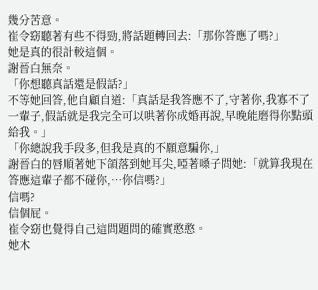幾分苦意。
崔令窈聽著有些不得勁,將話題轉回去:「那你答應了嗎?」
她是真的很計較這個。
謝晉白無奈。
「你想聽真話還是假話?」
不等她回答,他自顧自道:「真話是我答應不了,守著你,我寡不了一輩子,假話就是我完全可以哄著你成婚再說,早晚能磨得你點頭給我。」
「你總說我手段多,但我是真的不願意騙你,」
謝晉白的唇順著她下頜落到她耳尖,啞著嗓子問她:「就算我現在答應這輩子都不碰你,…你信嗎?」
信嗎?
信個屁。
崔令窈也覺得自己這問題問的確實憨憨。
她木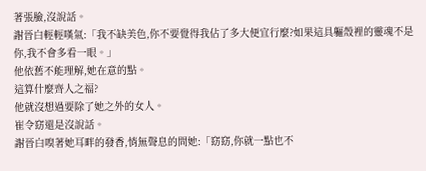著張臉,沒說話。
謝晉白輕輕嘆氣:「我不缺美色,你不要覺得我佔了多大便宜行麼?如果這具軀殼裡的靈魂不是你,我不會多看一眼。」
他依舊不能理解,她在意的點。
這算什麼齊人之福?
他就沒想過要除了她之外的女人。
崔令窈還是沒說話。
謝晉白嗅著她耳畔的發香,悄無聲息的問她:「窈窈,你就一點也不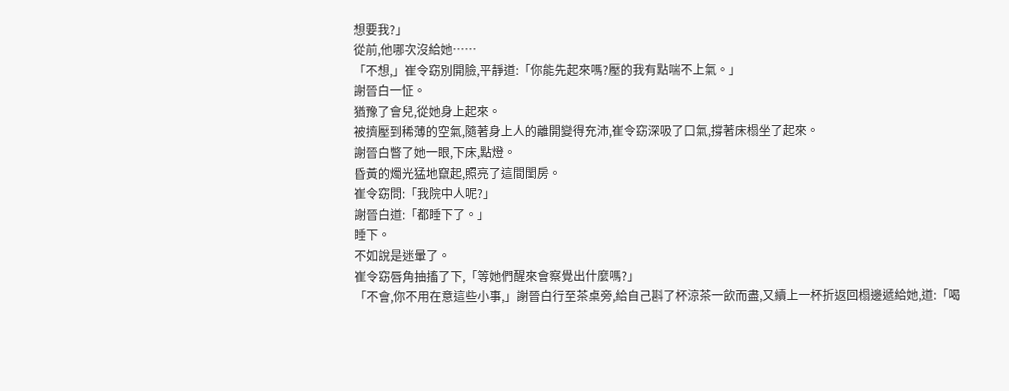想要我?」
從前,他哪次沒給她……
「不想,」崔令窈別開臉,平靜道:「你能先起來嗎?壓的我有點喘不上氣。」
謝晉白一怔。
猶豫了會兒,從她身上起來。
被擠壓到稀薄的空氣,隨著身上人的離開變得充沛,崔令窈深吸了口氣,撐著床榻坐了起來。
謝晉白瞥了她一眼,下床,點燈。
昏黃的燭光猛地竄起,照亮了這間閨房。
崔令窈問:「我院中人呢?」
謝晉白道:「都睡下了。」
睡下。
不如說是迷暈了。
崔令窈唇角抽搐了下,「等她們醒來會察覺出什麼嗎?」
「不會,你不用在意這些小事,」謝晉白行至茶桌旁,給自己斟了杯涼茶一飲而盡,又續上一杯折返回榻邊遞給她,道:「喝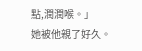點,潤潤喉。」
她被他親了好久。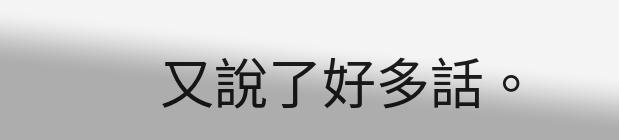又說了好多話。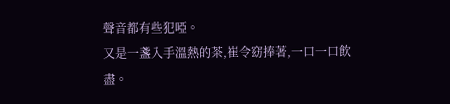聲音都有些犯啞。
又是一盞入手溫熱的茶,崔令窈捧著,一口一口飲盡。